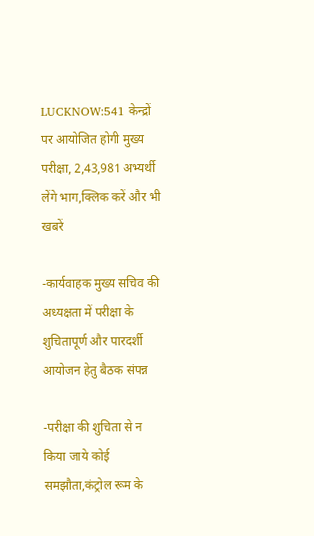LUCKNOW:541 केन्द्रों पर आयोजित होगी मुख्य परीक्षा, 2,43,981 अभ्यर्थी लेंगे भाग,क्लिक करें और भी खबरें

-कार्यवाहक मुख्य सचिव की अध्यक्षता में परीक्षा के शुचितापूर्ण और पारदर्शी आयोजन हेतु बैठक संपन्न

-परीक्षा की शुचिता से न किया जाये कोई समझौता,कंट्रोल रूम के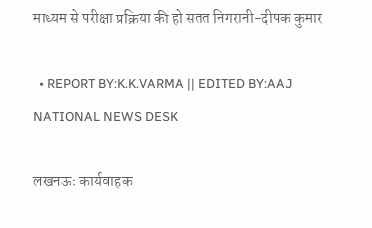माध्यम से परीक्षा प्रक्रिया की हो सतत निगरानी-दीपक कुमार

  • REPORT BY:K.K.VARMA || EDITED BY:AAJ NATIONAL NEWS DESK

लखनऊः कार्यवाहक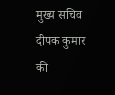मुख्य सचिव दीपक कुमार की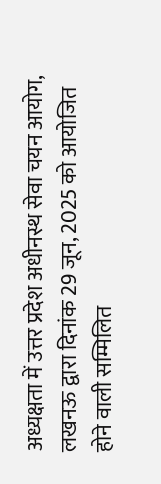अध्यक्षता में उत्तर प्रदेश अधीनस्थ सेवा चयन आयोग, लखनऊ द्वारा दिनांक 29 जून, 2025 को आयोजित होने वाली सम्मिलित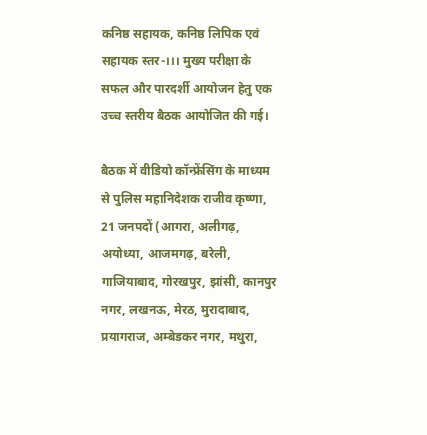कनिष्ठ सहायक, कनिष्ठ लिपिक एवं सहायक स्तर-।।। मुख्य परीक्षा के सफल और पारदर्शी आयोजन हेतु एक उच्च स्तरीय बैठक आयोजित की गई।

बैठक में वीडियो कॉन्फ्रेंसिंग के माध्यम से पुलिस महानिदेशक राजीव कृष्णा, 21 जनपदों (आगरा, अलीगढ़, अयोध्या, आजमगढ़, बरेली, गाजियाबाद, गोरखपुर, झांसी, कानपुर नगर, लखनऊ, मेरठ, मुरादाबाद, प्रयागराज, अम्बेडकर नगर, मथुरा,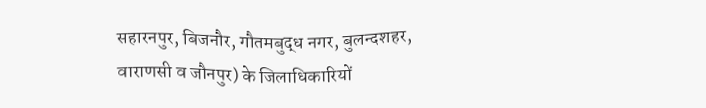सहारनपुर, बिजनौर, गौतमबुद्ध नगर, बुलन्दशहर, वाराणसी व जौनपुर) के जिलाधिकारियों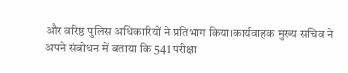और वरिष्ठ पुलिस अधिकारियों ने प्रतिभाग किया।कार्यवाहक मुख्य सचिव ने अपने संबोधन में बताया कि 541 परीक्षा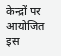केन्द्रों पर आयोजित इस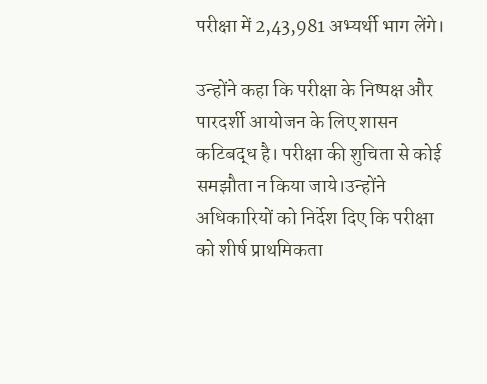परीक्षा में 2,43,981 अभ्यर्थी भाग लेंगे।

उन्होंने कहा कि परीक्षा के निष्पक्ष और पारदर्शी आयोजन के लिए शासन कटिबद्ध है। परीक्षा की शुचिता से कोई समझौता न किया जाये।उन्होंने अधिकारियों को निर्देश दिए कि परीक्षा को शीर्ष प्राथमिकता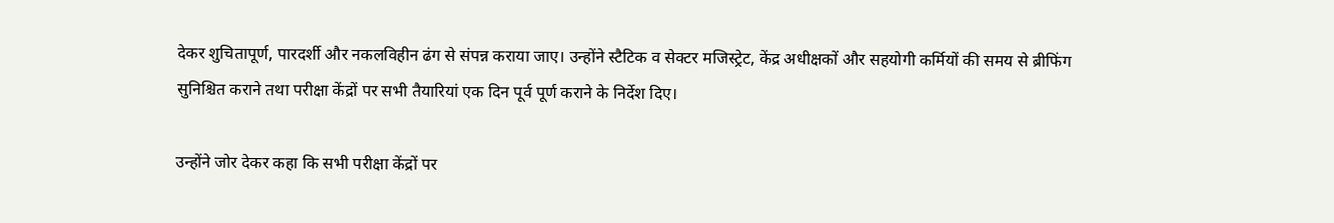देकर शुचितापूर्ण, पारदर्शी और नकलविहीन ढंग से संपन्न कराया जाए। उन्होंने स्टैटिक व सेक्टर मजिस्ट्रेट, केंद्र अधीक्षकों और सहयोगी कर्मियों की समय से ब्रीफिंग सुनिश्चित कराने तथा परीक्षा केंद्रों पर सभी तैयारियां एक दिन पूर्व पूर्ण कराने के निर्देश दिए।

उन्होंने जोर देकर कहा कि सभी परीक्षा केंद्रों पर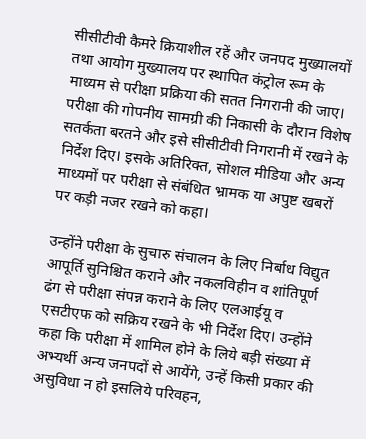सीसीटीवी कैमरे क्रियाशील रहें और जनपद मुख्यालयों तथा आयोग मुख्यालय पर स्थापित कंट्रोल रूम के माध्यम से परीक्षा प्रक्रिया की सतत निगरानी की जाए। परीक्षा की गोपनीय सामग्री की निकासी के दौरान विशेष सतर्कता बरतने और इसे सीसीटीवी निगरानी में रखने के निर्देश दिए। इसके अतिरिक्त, सोशल मीडिया और अन्य माध्यमों पर परीक्षा से संबंधित भ्रामक या अपुष्ट खबरों पर कड़ी नजर रखने को कहा।

उन्होंने परीक्षा के सुचारु संचालन के लिए निर्बाध विद्युत आपूर्ति सुनिश्चित कराने और नकलविहीन व शांतिपूर्ण ढंग से परीक्षा संपन्न कराने के लिए एलआईयू व एसटीएफ को सक्रिय रखने के भी निर्देश दिए। उन्होंने कहा कि परीक्षा में शामिल होने के लिये बड़ी संख्या में अभ्यर्थी अन्य जनपदों से आयेंगे, उन्हें किसी प्रकार की असुविधा न हो इसलिये परिवहन,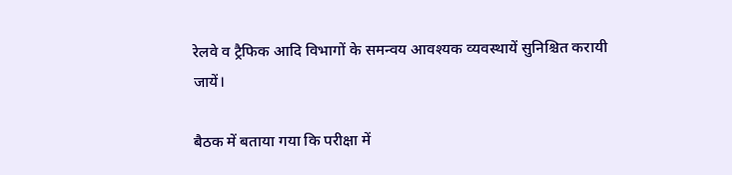रेलवे व ट्रैफिक आदि विभागों के समन्वय आवश्यक व्यवस्थायें सुनिश्चित करायी जायें।

बैठक में बताया गया कि परीक्षा में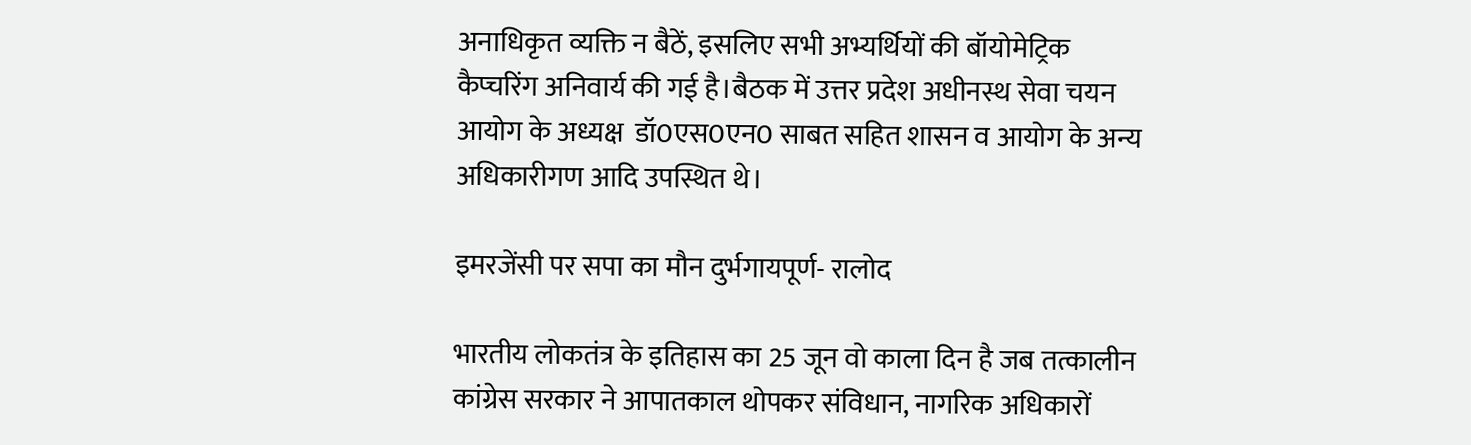अनाधिकृत व्यक्ति न बैठें, इसलिए सभी अभ्यर्थियों की बॉयोमेट्रिक कैप्चरिंग अनिवार्य की गई है।बैठक में उत्तर प्रदेश अधीनस्थ सेवा चयन आयोग के अध्यक्ष  डॉ0एस0एन0 साबत सहित शासन व आयोग के अन्य अधिकारीगण आदि उपस्थित थे।

इमरजेंसी पर सपा का मौन दुर्भगायपूर्ण- रालोद

भारतीय लोकतंत्र के इतिहास का 25 जून वो काला दिन है जब तत्कालीन कांग्रेस सरकार ने आपातकाल थोपकर संविधान, नागरिक अधिकारों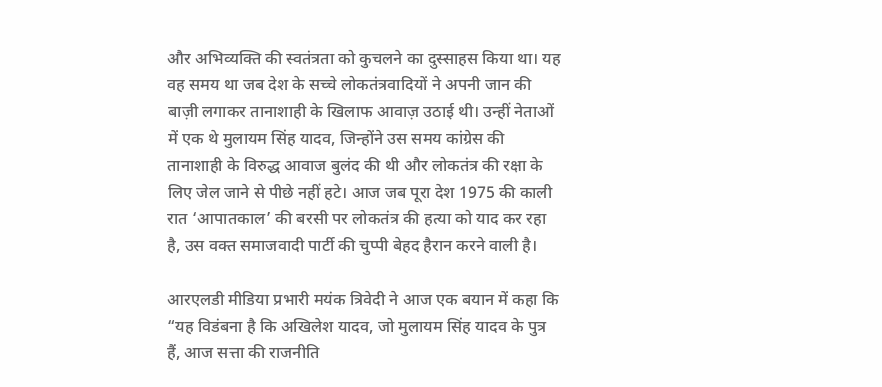और अभिव्यक्ति की स्वतंत्रता को कुचलने का दुस्साहस किया था। यह वह समय था जब देश के सच्चे लोकतंत्रवादियों ने अपनी जान की बाज़ी लगाकर तानाशाही के खिलाफ आवाज़ उठाई थी। उन्हीं नेताओं में एक थे मुलायम सिंह यादव, जिन्होंने उस समय कांग्रेस की तानाशाही के विरुद्ध आवाज बुलंद की थी और लोकतंत्र की रक्षा के लिए जेल जाने से पीछे नहीं हटे। आज जब पूरा देश 1975 की काली रात ‘आपातकाल’ की बरसी पर लोकतंत्र की हत्या को याद कर रहा है, उस वक्त समाजवादी पार्टी की चुप्पी बेहद हैरान करने वाली है।

आरएलडी मीडिया प्रभारी मयंक त्रिवेदी ने आज एक बयान में कहा कि “यह विडंबना है कि अखिलेश यादव, जो मुलायम सिंह यादव के पुत्र हैं, आज सत्ता की राजनीति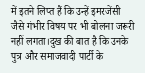में इतने लिप्त हैं कि उन्हें इमरजेंसी जैसे गंभीर विषय पर भी बोलना जरूरी नहीं लगता।दुख की बात है कि उनके पुत्र और समाजवादी पार्टी के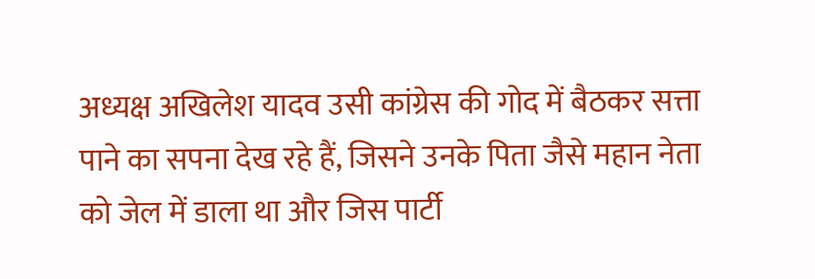अध्यक्ष अखिलेश यादव उसी कांग्रेस की गोद में बैठकर सत्ता पाने का सपना देख रहे हैं, जिसने उनके पिता जैसे महान नेता को जेल में डाला था और जिस पार्टी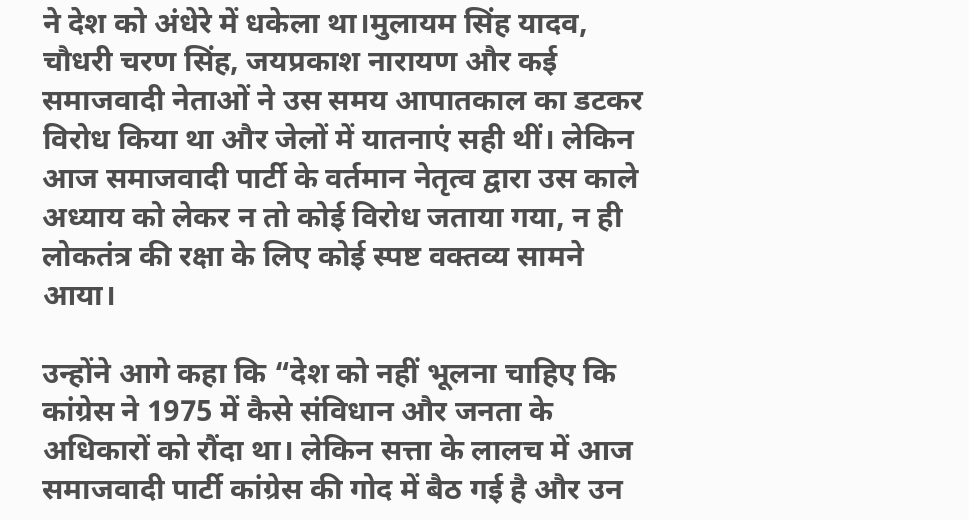ने देश को अंधेरे में धकेला था।मुलायम सिंह यादव, चौधरी चरण सिंह, जयप्रकाश नारायण और कई समाजवादी नेताओं ने उस समय आपातकाल का डटकर विरोध किया था और जेलों में यातनाएं सही थीं। लेकिन आज समाजवादी पार्टी के वर्तमान नेतृत्व द्वारा उस काले अध्याय को लेकर न तो कोई विरोध जताया गया, न ही लोकतंत्र की रक्षा के लिए कोई स्पष्ट वक्तव्य सामने आया।

उन्होंने आगे कहा कि “देश को नहीं भूलना चाहिए कि कांग्रेस ने 1975 में कैसे संविधान और जनता के अधिकारों को रौंदा था। लेकिन सत्ता के लालच में आज समाजवादी पार्टी कांग्रेस की गोद में बैठ गई है और उन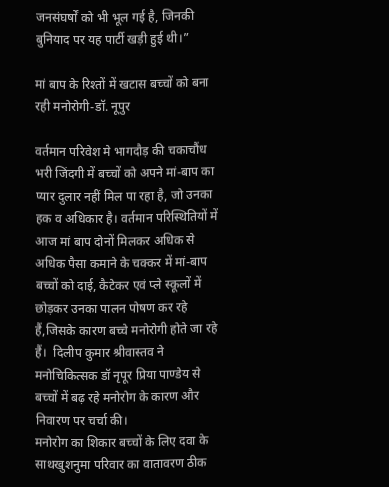जनसंघर्षों को भी भूल गई है, जिनकी बुनियाद पर यह पार्टी खड़ी हुई थी।”

मां बाप के रिश्तों में खटास बच्चों को बना रही मनोरोगी-डॉ. नूपुर

वर्तमान परिवेश मे भागदौड़ की चकाचौंध भरी जिंदगी में बच्चों को अपने मां-बाप का प्यार दुलार नहीं मिल पा रहा है, जो उनका हक व अधिकार है। वर्तमान परिस्थितियों में आज मां बाप दोनों मिलकर अधिक से अधिक पैसा कमाने के चक्कर में मां-बाप बच्चों को दाई, कैटेकर एवं प्ले स्कूलों में छोड़कर उनका पालन पोषण कर रहे हैं,जिसके कारण बच्चे मनोरोगी होते जा रहे हैं।  दिलीप कुमार श्रीवास्तव ने मनोचिकित्सक डॉ नृपूर प्रिया पाण्डेय से बच्चों में बढ़ रहे मनोरोग के कारण और निवारण पर चर्चा की।
मनोरोग का शिकार बच्चों के लिए दवा के साथखुशनुमा परिवार का वातावरण ठीक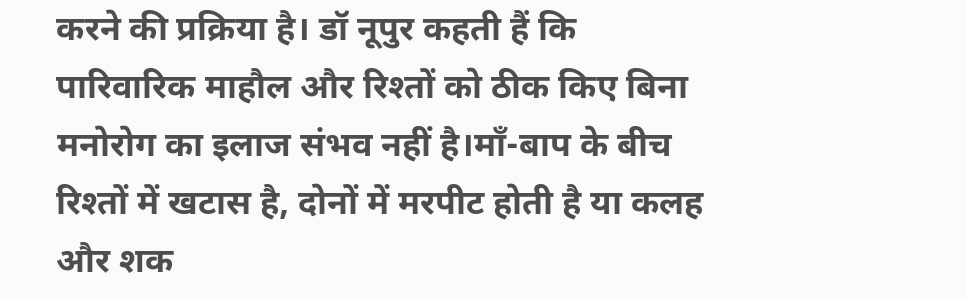करने की प्रक्रिया है। डॉ नूपुर कहती हैं कि पारिवारिक माहौल और रिश्तों को ठीक किए बिना मनोरोग का इलाज संभव नहीं है।माँ-बाप के बीच रिश्तों में खटास है, दोनों में मरपीट होती है या कलह और शक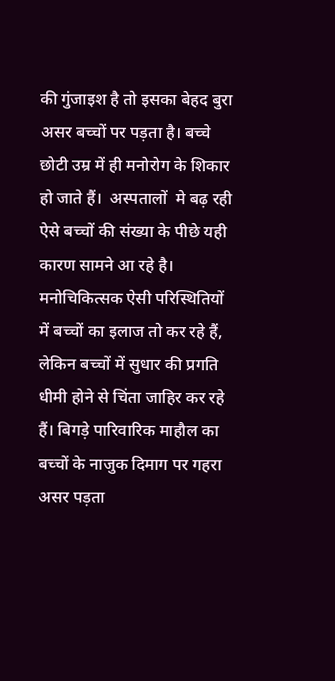की गुंजाइश है तो इसका बेहद बुरा असर बच्चों पर पड़ता है। बच्चे छोटी उम्र में ही मनोरोग के शिकार हो जाते हैं।  अस्पतालों  मे बढ़ रही ऐसे बच्चों की संख्या के पीछे यही कारण सामने आ रहे है। मनोचिकित्सक ऐसी परिस्थितियों में बच्चों का इलाज तो कर रहे हैं, लेकिन बच्चों में सुधार की प्रगति धीमी होने से चिंता जाहिर कर रहे हैं। बिगड़े पारिवारिक माहौल का बच्चों के नाजुक दिमाग पर गहरा असर पड़ता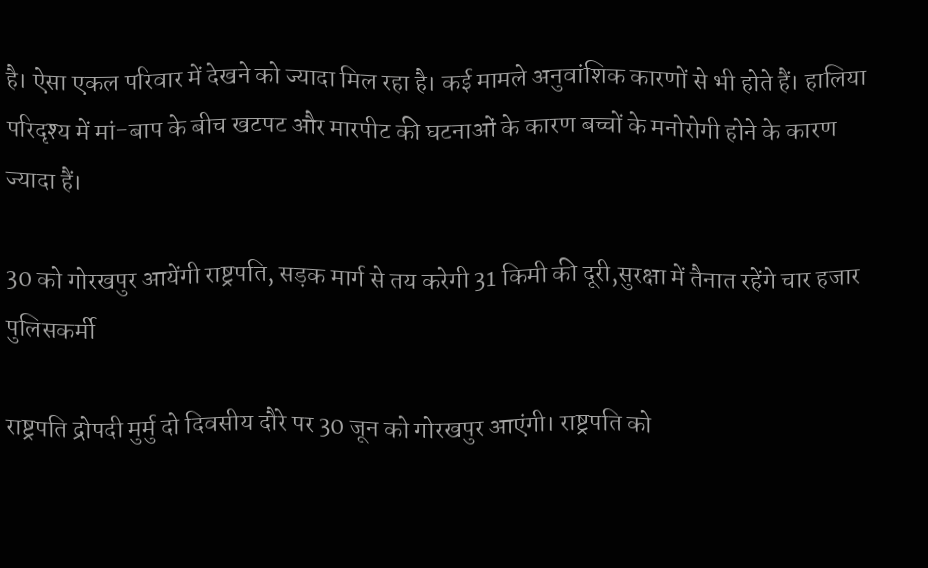है। ऐसा एकल परिवार में देखने को ज्यादा मिल रहा है। कई मामले अनुवांशिक कारणों से भी होते हैं। हालिया परिदृश्य में मां-बाप के बीच खटपट और मारपीट की घटनाओं के कारण बच्चों के मनोरोगी होने के कारण ज्यादा हैं।

30 को गोरखपुर आयेंगी राष्ट्रपति, सड़क मार्ग से तय करेगी 31 किमी की दूरी,सुरक्षा में तैनात रहेंगे चार हजार पुलिसकर्मी

राष्ट्रपति द्रोपदी मुर्मु दो दिवसीय दौरे पर 30 जून को गोरखपुर आएंगी। राष्ट्रपति को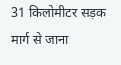31 किलोमीटर सड़क मार्ग से जाना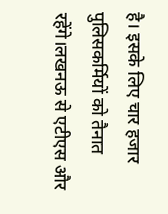है। इसके लिए चार हजार पुलिसकर्मियों को तैनात रहेंगे।लखनऊ से एटीएस और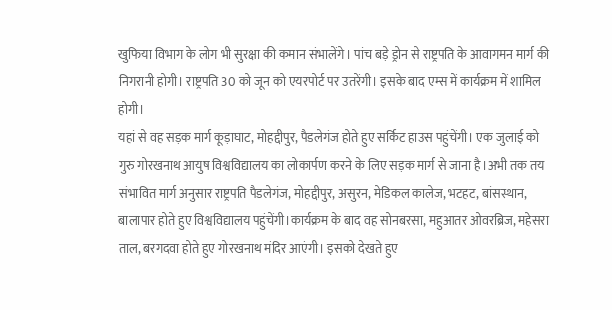खुफिया विभाग के लोग भी सुरक्षा की कमान संभालेंगे। पांच बड़े ड्रोन से राष्ट्रपति के आवागमन मार्ग की निगरानी होगी। राष्ट्रपति 30 को जून को एयरपोर्ट पर उतरेंगी। इसके बाद एम्स में कार्यक्रम में शामिल होगी।
यहां से वह सड़क मार्ग कूड़ाघाट, मोहद्दीपुर, पैडलेगंज होते हुए सर्किट हाउस पहुंचेंगी। एक जुलाई को गुरु गोरखनाथ आयुष विश्वविद्यालय का लोकार्पण करने के लिए सड़क मार्ग से जाना है।अभी तक तय संभावित मार्ग अनुसार राष्ट्रपति पैडलेगंज, मोहद्दीपुर, असुरन, मेडिकल कालेज, भटहट, बांसस्थान, बालापार होते हुए विश्वविद्यालय पहुंचेंगी।कार्यक्रम के बाद वह सोनबरसा, महुआतर ओवरब्रिज, महेसरा ताल, बरगदवा होते हुए गोरखनाथ मंदिर आएंगी। इसको देखते हुए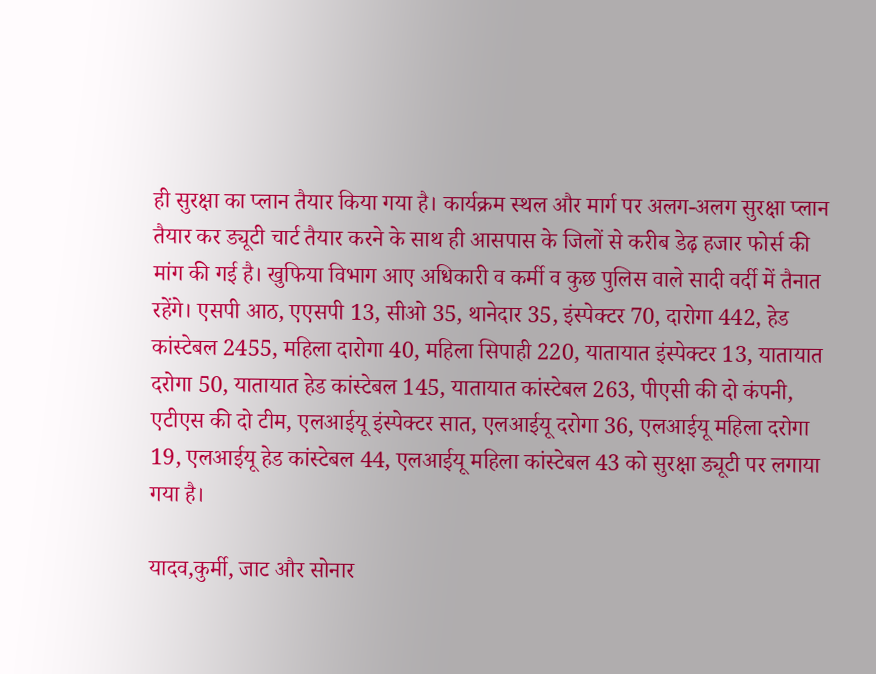ही सुरक्षा का प्लान तैयार किया गया है। कार्यक्रम स्थल और मार्ग पर अलग-अलग सुरक्षा प्लान तैयार कर ड्यूटी चार्ट तैयार करने के साथ ही आसपास के जिलों से करीब डेढ़ हजार फोर्स की मांग की गई है। खुफिया विभाग आए अधिकारी व कर्मी व कुछ पुलिस वाले सादी वर्दी में तैनात रहेंगे। एसपी आठ, एएसपी 13, सीओ 35, थानेदार 35, इंस्पेक्टर 70, दारोगा 442, हेड कांस्टेबल 2455, महिला दारोगा 40, महिला सिपाही 220, यातायात इंस्पेक्टर 13, यातायात दरोगा 50, यातायात हेड कांस्टेबल 145, यातायात कांस्टेबल 263, पीएसी की दो कंपनी, एटीएस की दो टीम, एलआईयू इंस्पेक्टर सात, एलआईयू दरोगा 36, एलआईयू महिला दरोगा 19, एलआईयू हेड कांस्टेबल 44, एलआईयू महिला कांस्टेबल 43 को सुरक्षा ड्यूटी पर लगाया गया है।

यादव,कुर्मी, जाट और सोनार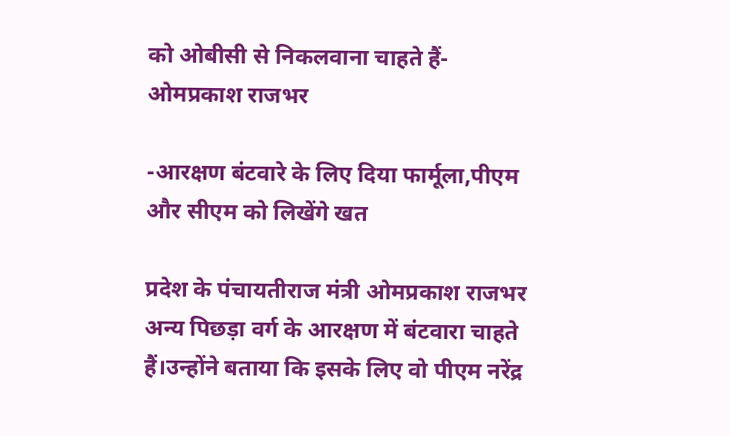को ओबीसी से निकलवाना चाहते हैं-ओमप्रकाश राजभर

-आरक्षण बंटवारे के लिए दिया फार्मूला,पीएम और सीएम को लिखेंगे खत

प्रदेश के पंचायतीराज मंत्री ओमप्रकाश राजभर अन्य पिछड़ा वर्ग के आरक्षण में बंटवारा चाहते हैं।उन्होंने बताया कि इसके लिए वो पीएम नरेंद्र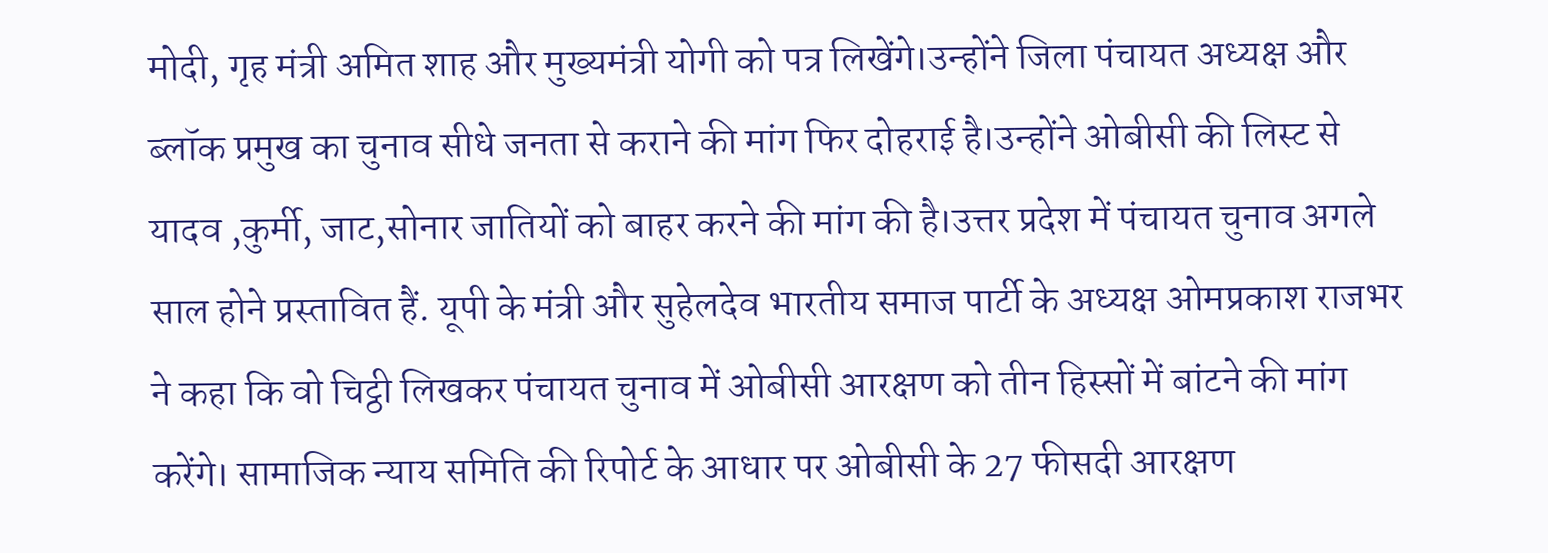मोदी, गृह मंत्री अमित शाह और मुख्यमंत्री योगी को पत्र लिखेंगे।उन्होंने जिला पंचायत अध्यक्ष और ब्लॉक प्रमुख का चुनाव सीधे जनता से कराने की मांग फिर दोहराई है।उन्होंने ओबीसी की लिस्ट से यादव ,कुर्मी, जाट,सोनार जातियों को बाहर करने की मांग की है।उत्तर प्रदेश में पंचायत चुनाव अगले साल होने प्रस्तावित हैं. यूपी के मंत्री और सुहेलदेव भारतीय समाज पार्टी के अध्यक्ष ओमप्रकाश राजभर ने कहा कि वो चिट्ठी लिखकर पंचायत चुनाव में ओबीसी आरक्षण को तीन हिस्सों में बांटने की मांग करेंगे। सामाजिक न्याय समिति की रिपोर्ट के आधार पर ओबीसी के 27 फीसदी आरक्षण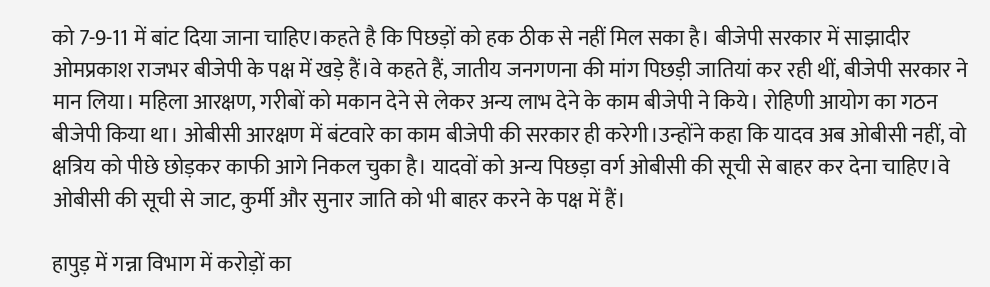को 7-9-11 में बांट दिया जाना चाहिए।कहते है कि पिछड़ों को हक ठीक से नहीं मिल सका है। बीजेपी सरकार में साझादीर ओमप्रकाश राजभर बीजेपी के पक्ष में खड़े हैं।वे कहते हैं, जातीय जनगणना की मांग पिछड़ी जातियां कर रही थीं, बीजेपी सरकार ने मान लिया। महिला आरक्षण, गरीबों को मकान देने से लेकर अन्य लाभ देने के काम बीजेपी ने किये। रोहिणी आयोग का गठन बीजेपी किया था। ओबीसी आरक्षण में बंटवारे का काम बीजेपी की सरकार ही करेगी।उन्होंने कहा कि यादव अब ओबीसी नहीं, वो क्षत्रिय को पीछे छोड़कर काफी आगे निकल चुका है। यादवों को अन्य पिछड़ा वर्ग ओबीसी की सूची से बाहर कर देना चाहिए।वे ओबीसी की सूची से जाट, कुर्मी और सुनार जाति को भी बाहर करने के पक्ष में हैं।

हापुड़ में गन्ना विभाग में करोड़ों का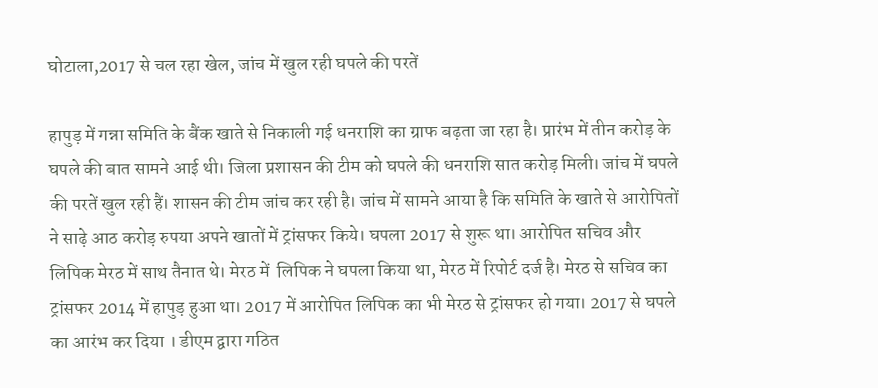घोटाला,2017 से चल रहा खेल, जांच में खुल रही घपले की परतें

हापुड़ में गन्ना समिति के बैंक खाते से निकाली गई धनराशि का ग्राफ बढ़ता जा रहा है। प्रारंभ में तीन करोड़ के घपले की बात सामने आई थी। जिला प्रशासन की टीम को घपले की धनराशि सात करोड़ मिली। जांच में घपले की परतें खुल रही हैं। शासन की टीम जांच कर रही है। जांच में सामने आया है कि समिति के खाते से आरोपितों ने साढ़े आठ करोड़ रुपया अपने खातों में ट्रांसफर किये। घपला 2017 से शुरू था। आरोपित सचिव और लिपिक मेरठ में साथ तैनात थे। मेरठ में  लिपिक ने घपला किया था, मेरठ में रिपोर्ट दर्ज है। मेरठ से सचिव का ट्रांसफर 2014 में हापुड़ हुआ था। 2017 में आरोपित लिपिक का भी मेरठ से ट्रांसफर हो गया। 2017 से घपले का आरंभ कर दिया । डीएम द्वारा गठित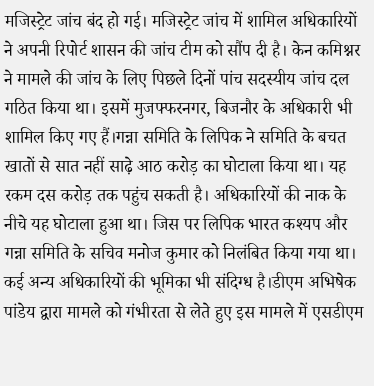मजिस्ट्रेट जांच बंद हो गई। मजिस्ट्रेट जांच में शामिल अधिकारियों ने अपनी रिपोर्ट शासन की जांच टीम को सौंप दी है। केन कमिश्नर ने मामले की जांच के लिए पिछले दिनों पांच सदस्यीय जांच दल गठित किया था। इसमें मुजफ्फरनगर, बिजनौर के अधिकारी भी शामिल किए गए हैं।गन्ना समिति के लिपिक ने समिति के बचत खातों से सात नहीं साढ़े आठ करोड़ का घोटाला किया था। यह रकम दस करोड़ तक पहुंच सकती है। अधिकारियों की नाक के नीचे यह घोटाला हुआ था। जिस पर लिपिक भारत कश्यप और गन्ना समिति के सचिव मनोज कुमार को निलंबित किया गया था। कई अन्य अधिकारियों की भूमिका भी संदिग्ध है।डीएम अभिषेक पांडेय द्वारा मामले को गंभीरता से लेते हुए इस मामले में एसडीएम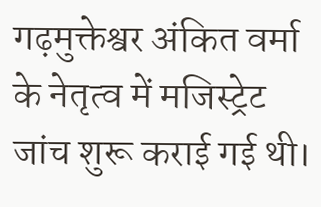गढ़मुक्तेश्वर अंकित वर्मा के नेतृत्व में मजिस्ट्रेट जांच शुरू कराई गई थी।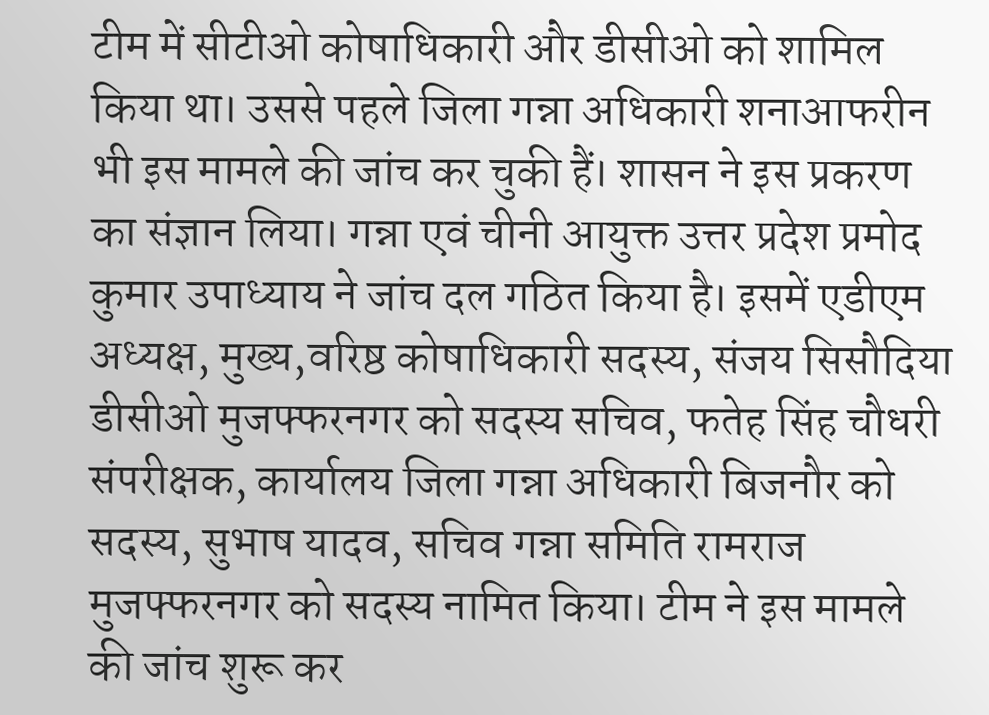टीम में सीटीओ कोषाधिकारी और डीसीओ को शामिल किया था। उससे पहले जिला गन्ना अधिकारी शनाआफरीन भी इस मामले की जांच कर चुकी हैं। शासन ने इस प्रकरण का संज्ञान लिया। गन्ना एवं चीनी आयुक्त उत्तर प्रदेश प्रमोद कुमार उपाध्याय ने जांच दल गठित किया है। इसमें एडीएम अध्यक्ष, मुख्य,वरिष्ठ कोषाधिकारी सदस्य, संजय सिसौदिया डीसीओ मुजफ्फरनगर को सदस्य सचिव, फतेह सिंह चौधरी संपरीक्षक, कार्यालय जिला गन्ना अधिकारी बिजनौर को सदस्य, सुभाष यादव, सचिव गन्ना समिति रामराज मुजफ्फरनगर को सदस्य नामित किया। टीम ने इस मामले की जांच शुरू कर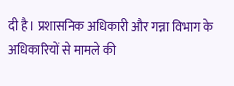दी है। प्रशासनिक अधिकारी और गन्ना विभाग के अधिकारियों से मामले की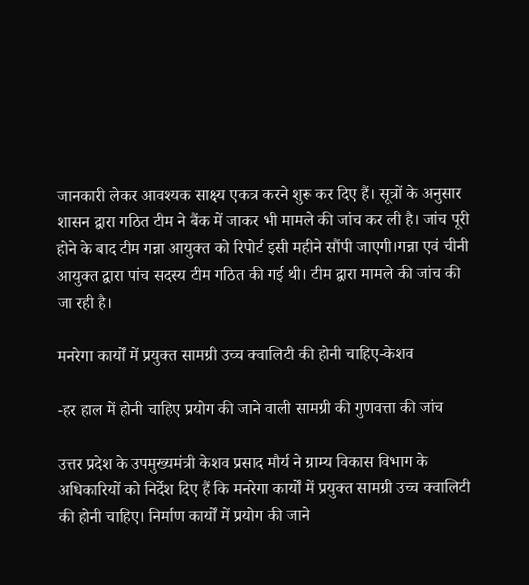जानकारी लेकर आवश्यक साक्ष्य एकत्र करने शुरू कर दिए हैं। सूत्रों के अनुसार शासन द्वारा गठित टीम ने बैंक में जाकर भी मामले की जांच कर ली है। जांच पूरी होने के बाद टीम गन्ना आयुक्त को रिपोर्ट इसी महीने सौंपी जाएगी।गन्ना एवं चीनी आयुक्त द्वारा पांच सदस्य टीम गठित की गई थी। टीम द्वारा मामले की जांच की जा रही है।

मनरेगा कार्यों में प्रयुक्त सामग्री उच्च क्वालिटी की होनी चाहिए-केशव

-हर हाल में होनी चाहिए प्रयोग की जाने वाली सामग्री की गुणवत्ता की जांच

उत्तर प्रदेश के उपमुख्यमंत्री केशव प्रसाद मौर्य ने ग्राम्य विकास विभाग के अधिकारियों को निर्देश दिए हैं कि मनरेगा कार्यों में प्रयुक्त सामग्री उच्च क्वालिटी की होनी चाहिए। निर्माण कार्यों में प्रयोग की जाने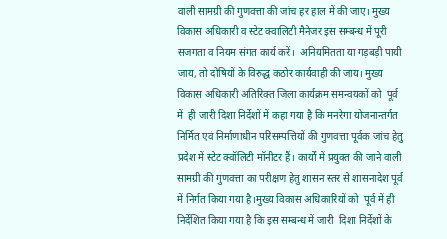वाली सामग्री की गुणवत्ता की जांच हर हाल में की जाए। मुख्य विकास अधिकारी व स्टेट क्वालिटी मैनेजर इस सम्बन्ध में पूरी सजगता व नियम संगत कार्य करें।  अनियमितता या गड़बड़ी पायी जाय, तो दोषियों के विरुद्ध कठोर कार्यवाही की जाय। मुख्य विकास अधिकारी अतिरिक्त जिला कार्यक्रम समन्वयकों को  पूर्व में  ही जारी दिशा निर्देशों में कहा गया है कि मनरेगा योजनान्तर्गत निर्मित एवं निर्माणाधीन परिसम्पत्तियों की गुणवत्ता पूर्वक जांच हेतु प्रदेश में स्टेट क्वॉलिटी मॉनीटर हैं। कार्यों में प्रयुक्त की जाने वाली सामग्री की गुणवत्ता का परीक्षण हेतु शासन स्तर से शासनादेश पूर्व में निर्गत किया गया है।मुख्य विकास अधिकारियों को  पूर्व में ही निर्देशित किया गया है कि इस सम्बन्ध में जारी  दिशा निर्देशों के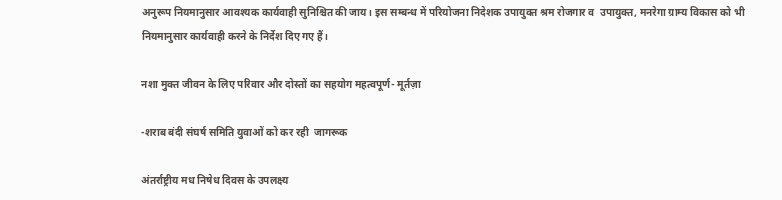अनुरूप नियमानुसार आवश्यक कार्यवाही सुनिश्चित की जाय। इस सम्बन्ध में परियोजना निदेशक उपायुक्त श्रम रोजगार व  उपायुक्त, मनरेगा ग्राम्य विकास को भी नियमानुसार कार्यवाही करने के निर्देश दिए गए हैं।

नशा मुक्त जीवन के लिए परिवार और दोस्तों का सहयोग महत्वपूर्ण- मूर्तज़ा

-शराब बंदी संघर्ष समिति युवाओं को कर रही  जागरूक

अंतर्राष्ट्रीय मध निषेध दिवस के उपलक्ष्य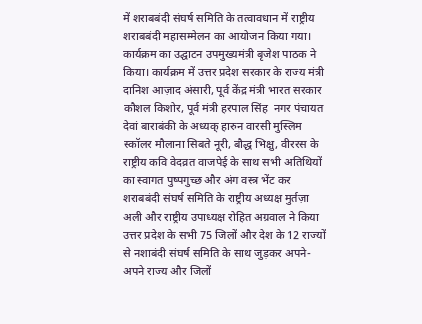में शराबबंदी संघर्ष समिति के तत्वावधान में राष्ट्रीय शराबबंदी महासम्मेलन का आयोजन किया गया। कार्यक्रम का उद्घाटन उपमुख्यमंत्री बृजेश पाठक ने किया। कार्यक्रम में उत्तर प्रदेश सरकार के राज्य मंत्री दानिश आज़ाद अंसारी, पूर्व केंद्र मंत्री भारत सरकार कौशल किशोर, पूर्व मंत्री हरपाल सिंह  नगर पंचायत देवां बाराबंकी के अध्यक् हारुन वारसी मुस्लिम स्कॉलर मौलाना सिबते नूरी, बौद्ध भिक्षु, वीररस के राष्ट्रीय कवि वेदव्रत वाजपेई के साथ सभी अतिथियों का स्वागत पुष्पगुच्छ और अंग वस्त्र भेंट कर शराबबंदी संघर्ष समिति के राष्ट्रीय अध्यक्ष मुर्तज़ा अली और राष्ट्रीय उपाध्यक्ष रोहित अग्रवाल ने किया उत्तर प्रदेश के सभी 75 जिलों और देश के 12 राज्यों से नशाबंदी संघर्ष समिति के साथ जुड़कर अपने-अपने राज्य और जिलों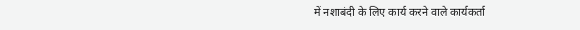में नशाबंदी के लिए कार्य करने वाले कार्यकर्ता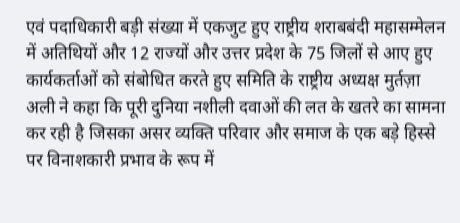एवं पदाधिकारी बड़ी संख्या में एकजुट हुए राष्ट्रीय शराबबंदी महासम्मेलन में अतिथियों और 12 राज्यों और उत्तर प्रदेश के 75 जिलों से आए हुए कार्यकर्ताओं को संबोधित करते हुए समिति के राष्ट्रीय अध्यक्ष मुर्तज़ा अली ने कहा कि पूरी दुनिया नशीली दवाओं की लत के खतरे का सामना कर रही है जिसका असर व्यक्ति परिवार और समाज के एक बड़े हिस्से पर विनाशकारी प्रभाव के रूप में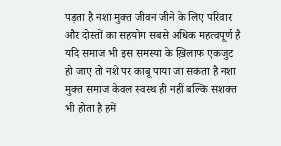पड़ता है नशा मुक्त जीवन जीने के लिए परिवार और दोस्तों का सहयोग सबसे अधिक महत्वपूर्ण है यदि समाज भी इस समस्या के ख़िलाफ एकजुट हो जाए तो नशे पर काबू पाया जा सकता है नशा मुक्त समाज केवल स्वस्थ ही नहीं बल्कि सशक्त भी होता है हमें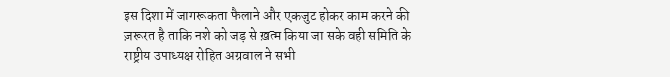इस दिशा में जागरूकता फैलाने और एकजुट होकर काम करने की ज़रूरत है ताकि नशे को जड़ से ख़त्म किया जा सके वही समिति के राष्ट्रीय उपाध्यक्ष रोहित अग्रवाल ने सभी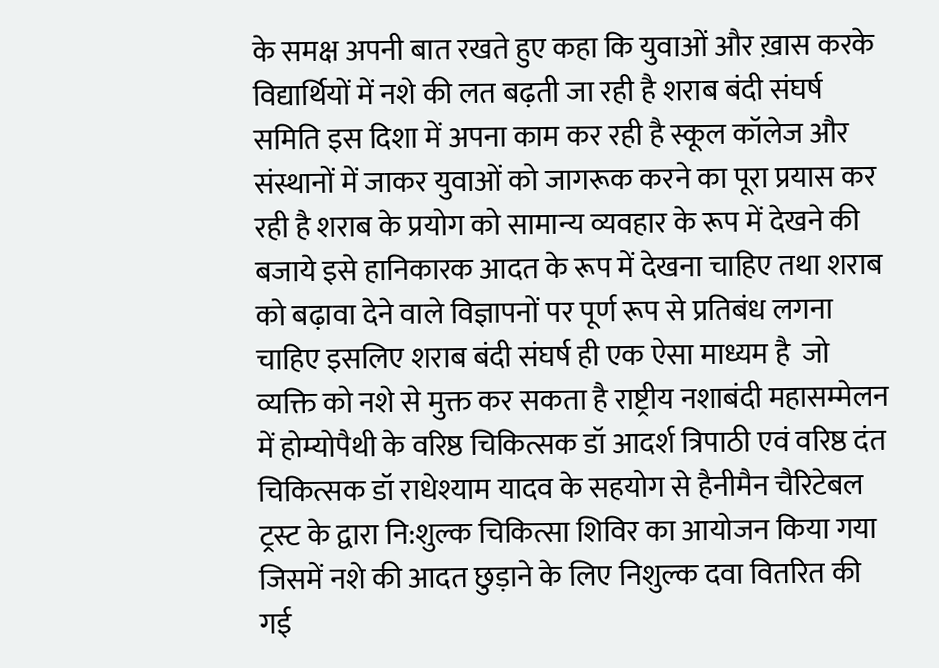के समक्ष अपनी बात रखते हुए कहा कि युवाओं और ख़ास करके विद्यार्थियों में नशे की लत बढ़ती जा रही है शराब बंदी संघर्ष समिति इस दिशा में अपना काम कर रही है स्कूल कॉलेज और संस्थानों में जाकर युवाओं को जागरूक करने का पूरा प्रयास कर रही है शराब के प्रयोग को सामान्य व्यवहार के रूप में देखने की बजाये इसे हानिकारक आदत के रूप में देखना चाहिए तथा शराब को बढ़ावा देने वाले विज्ञापनों पर पूर्ण रूप से प्रतिबंध लगना चाहिए इसलिए शराब बंदी संघर्ष ही एक ऐसा माध्यम है  जो व्यक्ति को नशे से मुक्त कर सकता है राष्ट्रीय नशाबंदी महासम्मेलन में होम्योपैथी के वरिष्ठ चिकित्सक डॉ आदर्श त्रिपाठी एवं वरिष्ठ दंत चिकित्सक डॉ राधेश्याम यादव के सहयोग से हैनीमैन चैरिटेबल ट्रस्ट के द्वारा नि:शुल्क चिकित्सा शिविर का आयोजन किया गया जिसमें नशे की आदत छुड़ाने के लिए निशुल्क दवा वितरित की गई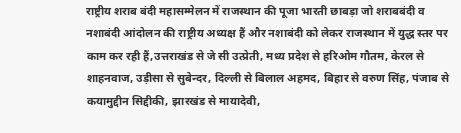राष्ट्रीय शराब बंदी महासम्मेलन में राजस्थान की पूजा भारती छाबड़ा जो शराबबंदी व नशाबंदी आंदोलन की राष्ट्रीय अध्यक्ष हैं और नशाबंदी को लेकर राजस्थान में युद्ध स्तर पर काम कर रही हैं,उत्तराखंड से जे सी उत्प्रेती, मध्य प्रदेश से हरिओम गौतम, केरल से शाहनवाज, उड़ीसा से सुबेन्दर, दिल्ली से बिलाल अहमद, बिहार से वरुण सिंह, पंजाब से कयामुद्दीन सिद्दीकी, झारखंड से मायादेवी,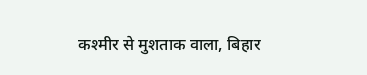कश्मीर से मुशताक वाला, बिहार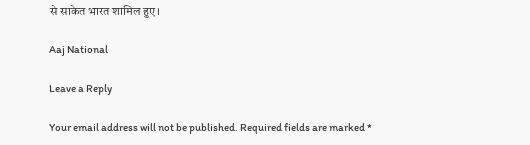से साकेत भारत शामिल हुए।

Aaj National

Leave a Reply

Your email address will not be published. Required fields are marked *